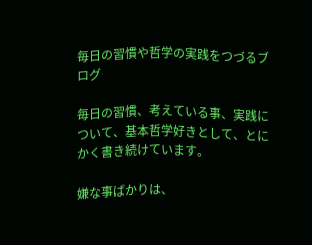毎日の習慣や哲学の実践をつづるブログ

毎日の習慣、考えている事、実践について、基本哲学好きとして、とにかく書き続けています。

嫌な事ばかりは、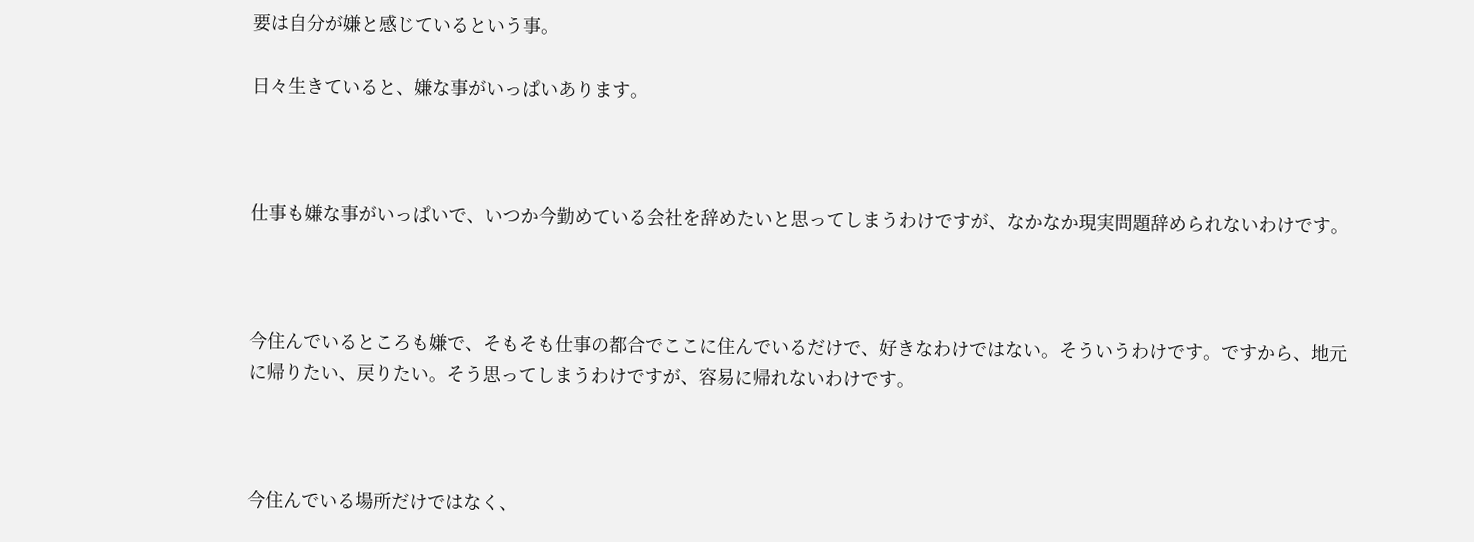要は自分が嫌と感じているという事。

日々生きていると、嫌な事がいっぱいあります。



仕事も嫌な事がいっぱいで、いつか今勤めている会社を辞めたいと思ってしまうわけですが、なかなか現実問題辞められないわけです。



今住んでいるところも嫌で、そもそも仕事の都合でここに住んでいるだけで、好きなわけではない。そういうわけです。ですから、地元に帰りたい、戻りたい。そう思ってしまうわけですが、容易に帰れないわけです。



今住んでいる場所だけではなく、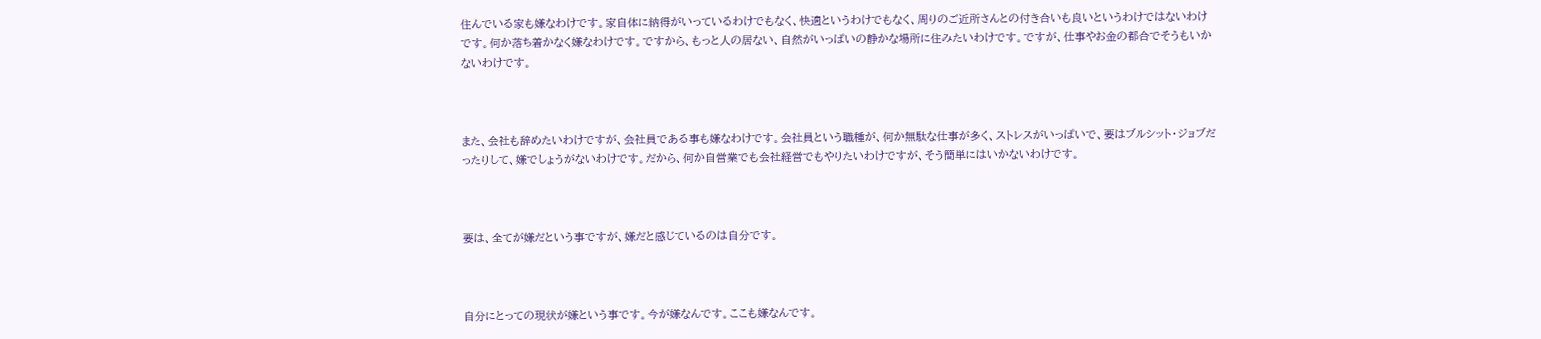住んでいる家も嫌なわけです。家自体に納得がいっているわけでもなく、快適というわけでもなく、周りのご近所さんとの付き合いも良いというわけではないわけです。何か落ち着かなく嫌なわけです。ですから、もっと人の居ない、自然がいっぱいの静かな場所に住みたいわけです。ですが、仕事やお金の都合でそうもいかないわけです。



また、会社も辞めたいわけですが、会社員である事も嫌なわけです。会社員という職種が、何か無駄な仕事が多く、ストレスがいっぱいで、要はブルシット・ジョブだったりして、嫌でしょうがないわけです。だから、何か自営業でも会社経営でもやりたいわけですが、そう簡単にはいかないわけです。



要は、全てが嫌だという事ですが、嫌だと感じているのは自分です。



自分にとっての現状が嫌という事です。今が嫌なんです。ここも嫌なんです。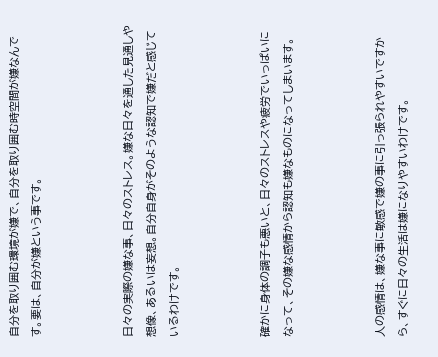自分を取り囲む環境が嫌で、自分を取り囲む時空間が嫌なんです。要は、自分が嫌という事です。



日々の実際の嫌な事、日々のストレス。嫌な日々を通した見通しや想像、あるいは妄想。自分自身がそのような認知で嫌だと感じているわけです。



確かに身体の調子も悪いと、日々のストレスや疲労でいっぱいになって、その嫌な感情から認知も嫌なものになってしまいます。



人の感情は、嫌な事に敏感で嫌の事に引っ張られやすいですから、すぐに日々の生活は嫌になりやすいわけです。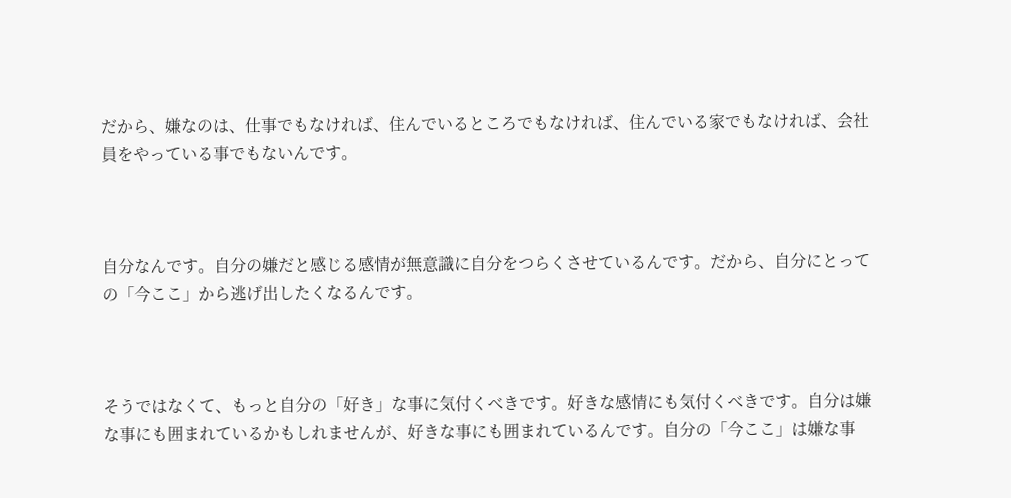だから、嫌なのは、仕事でもなければ、住んでいるところでもなければ、住んでいる家でもなければ、会社員をやっている事でもないんです。



自分なんです。自分の嫌だと感じる感情が無意識に自分をつらくさせているんです。だから、自分にとっての「今ここ」から逃げ出したくなるんです。



そうではなくて、もっと自分の「好き」な事に気付くべきです。好きな感情にも気付くべきです。自分は嫌な事にも囲まれているかもしれませんが、好きな事にも囲まれているんです。自分の「今ここ」は嫌な事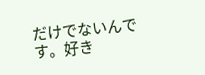だけでないんです。好き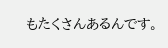もたくさんあるんです。